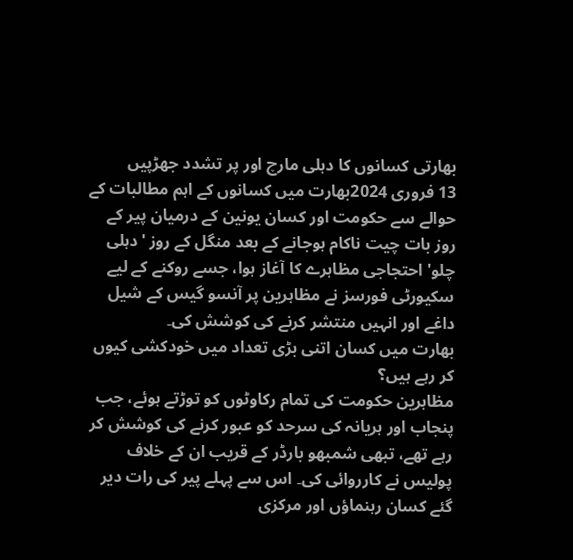بھارتی کسانوں کا دہلی مارچ اور پر تشدد جھڑپیں
13 فروری 2024بھارت میں کسانوں کے اہم مطالبات کے حوالے سے حکومت اور کسان یونین کے درمیان پیر کے روز بات چیت ناکام ہوجانے کے بعد منگل کے روز 'دہلی چلو' احتجاجی مظاہرے کا آغاز ہوا، جسے روکنے کے لیے سکیورٹی فورسز نے مظاہرین پر آنسو گیس کے شیل داغے اور انہیں منتشر کرنے کی کوشش کی۔
بھارت میں کسان اتنی بڑی تعداد میں خودکشی کیوں کر رہے ہیں؟
مظاہرین حکومت کی تمام رکاوٹوں کو توڑتے ہوئے، جب پنجاب اور ہریانہ کی سرحد کو عبور کرنے کی کوشش کر رہے تھے، تبھی شمبھو بارڈر کے قریب ان کے خلاف پولیس نے کارروائی کی۔ اس سے پہلے پیر کی رات دیر گئے کسان رہنماؤں اور مرکزی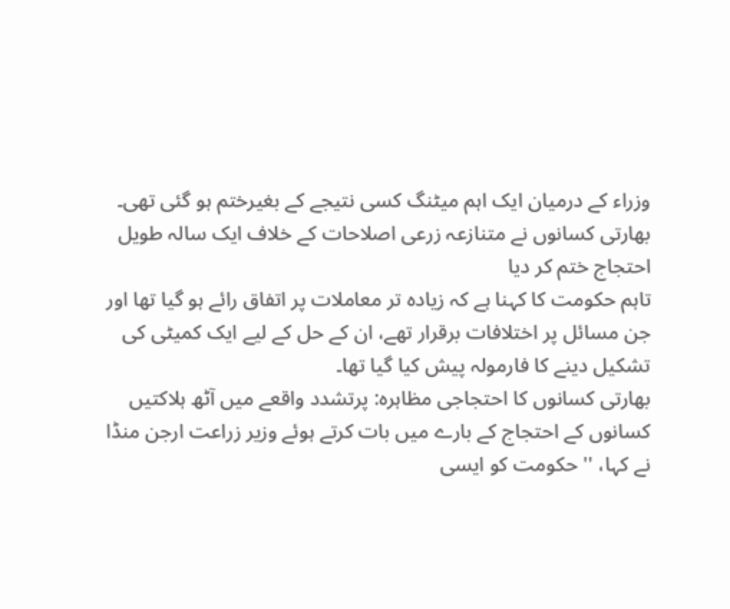وزراء کے درمیان ایک اہم میٹنگ کسی نتیجے کے بغیرختم ہو گئی تھی۔
بھارتی کسانوں نے متنازعہ زرعی اصلاحات کے خلاف ایک سالہ طویل احتجاج ختم کر دیا
تاہم حکومت کا کہنا ہے کہ زیادہ تر معاملات پر اتفاق رائے ہو گیا تھا اور جن مسائل پر اختلافات برقرار تھے، ان کے حل کے لیے ایک کمیٹی کی تشکیل دینے کا فارمولہ پیش کیا گیا تھا۔
بھارتی کسانوں کا احتجاجی مظاہرہ: پرتشدد واقعے میں آٹھ ہلاکتیں
کسانوں کے احتجاج کے بارے میں بات کرتے ہوئے وزیر زراعت ارجن منڈا نے کہا، ''حکومت کو ایسی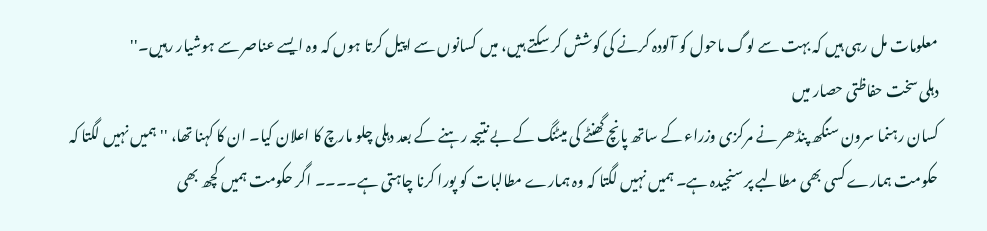معلومات مل رہی ہیں کہ بہت سے لوگ ماحول کو آلودہ کرنے کی کوشش کر سکتے ہیں، میں کسانوں سے اپیل کرتا ہوں کہ وہ ایسے عناصر سے ہوشیار رہیں۔''
دہلی سخت حفاظتی حصار میں
کسان رہنما سرون سنگھ پنڈھر نے مرکزی وزراء کے ساتھ پانچ گھنٹے کی میٹنگ کے بے نتیجہ رہنے کے بعد دہلی چلو مارچ کا اعلان کیا۔ ان کا کہنا تھا، ''ہمیں نہیں لگتا کہ حکومت ہمارے کسی بھی مطالبے پر سنجیدہ ہے۔ ہمیں نہیں لگتا کہ وہ ہمارے مطالبات کو پورا کرنا چاہتی ہے۔۔۔۔ اگر حکومت ہمیں کچھ بھی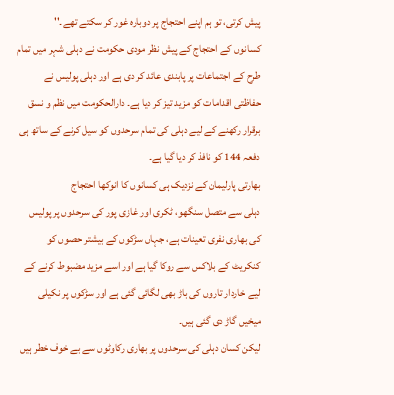پیش کرتی، تو ہم اپنے احتجاج پر دوبارہ غور کر سکتے تھے۔''
کسانوں کے احتجاج کے پیش نظر مودی حکومت نے دہلی شہر میں تمام طرح کے اجتماعات پر پابندی عائد کر دی ہے اور دہلی پولیس نے حفاظتی اقدامات کو مزید تیز کر دیا ہے۔ دارالحکومت میں نظم و نسق برقرار رکھنے کے لیے دہلی کی تمام سرحدوں کو سیل کرنے کے ساتھ ہی دفعہ 144 کو نافذ کر دیا گیا ہے۔
بھارتی پارلیمان کے نزدیک ہی کسانوں کا انوکھا احتجاج
دہلی سے متصل سنگھو، ٹکری اور غازی پور کی سرحدوں پر پولیس کی بھاری نفری تعینات ہے، جہاں سڑکوں کے بیشتر حصوں کو کنکریٹ کے بلاکس سے روکا گیا ہے اور اسے مزید مضبوط کرنے کے لیے خاردار تاروں کی باڑ بھی لگائی گئی ہے اور سڑکوں پر نکیلی میخیں گاڑ دی گئی ہیں۔
لیکن کسان دہلی کی سرحدوں پر بھاری رکاوٹوں سے بے خوف خطر ہیں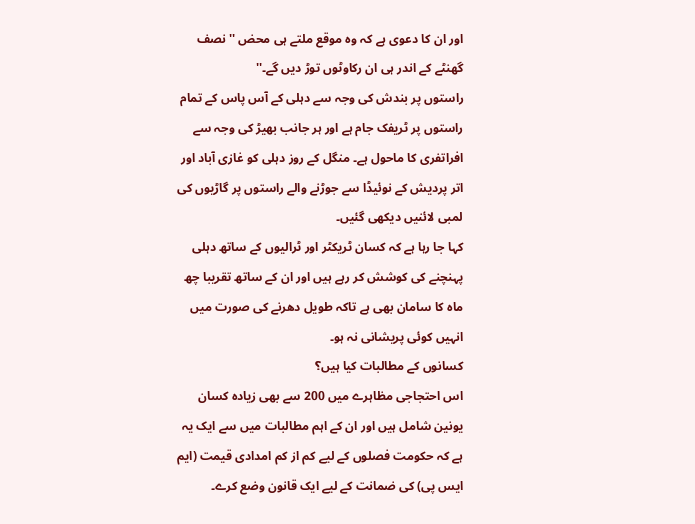اور ان کا دعوی ہے کہ وہ موقع ملتے ہی محض ''نصف گھنٹے کے اندر ہی ان رکاوٹوں توڑ دیں گے۔''
راستوں پر بندش کی وجہ سے دہلی کے آس پاس کے تمام راستوں پر ٹریفک جام ہے اور ہر جانب بھیڑ کی وجہ سے افراتفری کا ماحول ہے۔ منگل کے روز دہلی کو غازی آباد اور اتر پردیش کے نوئیڈا سے جوڑنے والے راستوں پر گاڑیوں کی لمبی لائنیں دیکھی گئیں۔
کہا جا رہا ہے کہ کسان ٹریکٹر اور ٹرالیوں کے ساتھ دہلی پہنچنے کی کوشش کر رہے ہیں اور ان کے ساتھ تقریبا چھ ماہ کا سامان بھی ہے تاکہ طویل دھرنے کی صورت میں انہیں کوئی پریشانی نہ ہو۔
کسانوں کے مطالبات کیا ہیں؟
اس احتجاجی مظاہرے میں 200 سے بھی زیادہ کسان یونین شامل ہیں اور ان کے اہم مطالبات میں سے ایک یہ ہے کہ حکومت فصلوں کے لیے کم از کم امدادی قیمت (ایم ایس پی) کی ضمانت کے لیے ایک قانون وضع کرے۔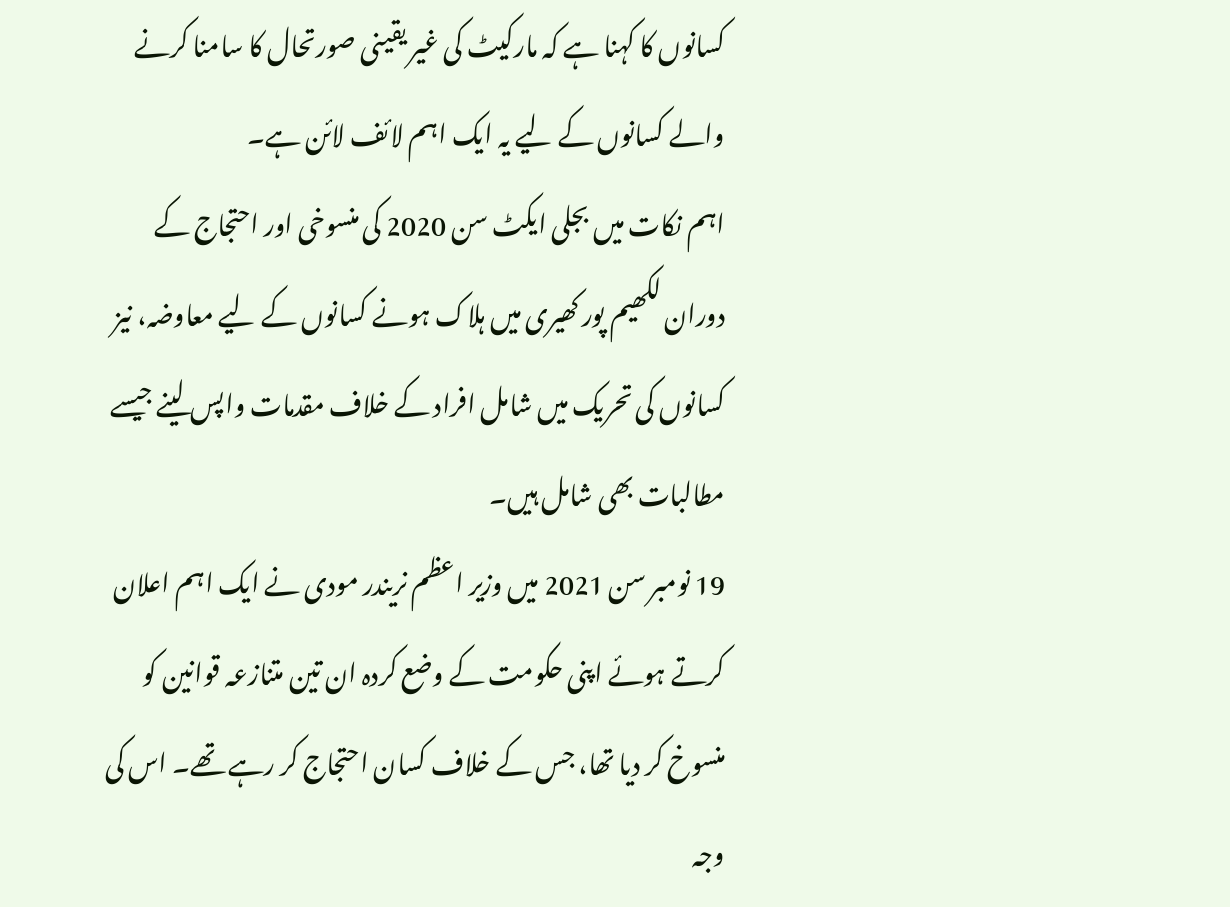کسانوں کا کہنا ہے کہ مارکیٹ کی غیر یقینی صورتحال کا سامنا کرنے والے کسانوں کے لیے یہ ایک اہم لائف لائن ہے۔
اہم نکات میں بجلی ایکٹ سن 2020 کی منسوخی اور احتجاج کے دوران لکھیم پور کھیری میں ہلاک ہونے کسانوں کے لیے معاوضہ، نیز کسانوں کی تحریک میں شامل افراد کے خلاف مقدمات واپس لینے جیسے مطالبات بھی شامل ہیں۔
19 نومبر سن 2021 میں وزیر اعظم نریندر مودی نے ایک اہم اعلان کرتے ہوئے اپنی حکومت کے وضع کردہ ان تین متنازعہ قوانین کو
منسوخ کر دیا تھا، جس کے خلاف کسان احتجاج کر رہے تھے۔ اس کی وجہ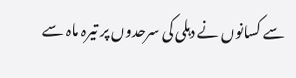سے کسانوں نے دہلی کی سرحدوں پر تیرہ ماہ سے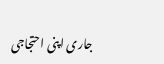جاری اپنی احتجاجی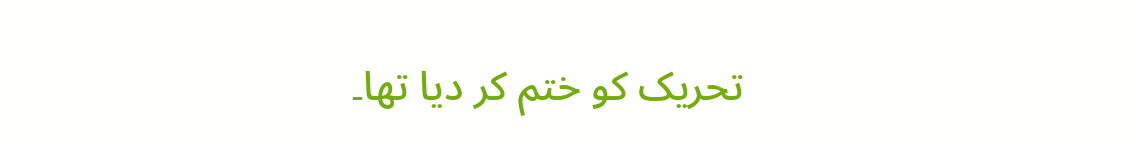تحریک کو ختم کر دیا تھا۔